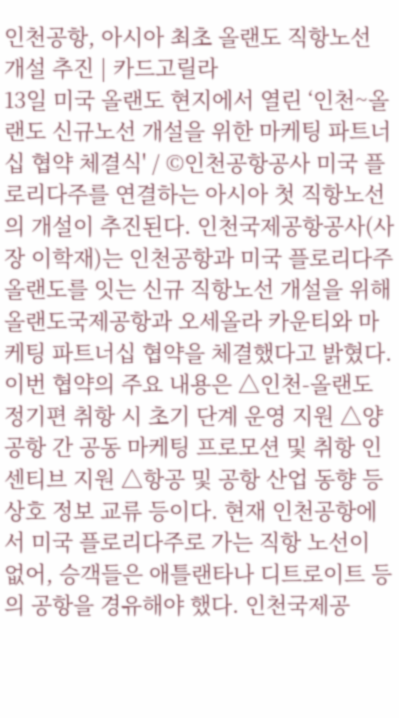인천공항, 아시아 최초 올랜도 직항노선 개설 추진 | 카드고릴라
13일 미국 올랜도 현지에서 열린 ‘인천~올랜도 신규노선 개설을 위한 마케팅 파트너십 협약 체결식' / ©인천공항공사 미국 플로리다주를 연결하는 아시아 첫 직항노선의 개설이 추진된다. 인천국제공항공사(사장 이학재)는 인천공항과 미국 플로리다주 올랜도를 잇는 신규 직항노선 개설을 위해 올랜도국제공항과 오세올라 카운티와 마케팅 파트너십 협약을 체결했다고 밝혔다. 이번 협약의 주요 내용은 △인천-올랜도 정기편 취항 시 초기 단계 운영 지원 △양 공항 간 공동 마케팅 프로모션 및 취항 인센티브 지원 △항공 및 공항 산업 동향 등 상호 정보 교류 등이다. 현재 인천공항에서 미국 플로리다주로 가는 직항 노선이 없어, 승객들은 애틀랜타나 디트로이트 등의 공항을 경유해야 했다. 인천국제공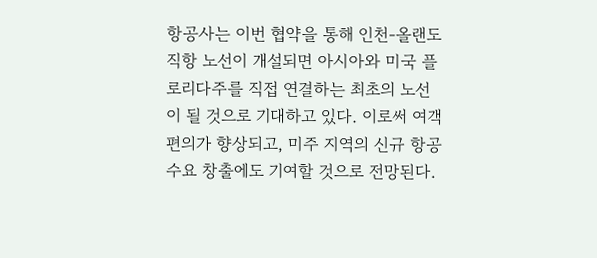항공사는 이번 협약을 통해 인천-올랜도 직항 노선이 개설되면 아시아와 미국 플로리다주를 직접 연결하는 최초의 노선이 될 것으로 기대하고 있다. 이로써 여객 편의가 향상되고, 미주 지역의 신규 항공 수요 창출에도 기여할 것으로 전망된다.